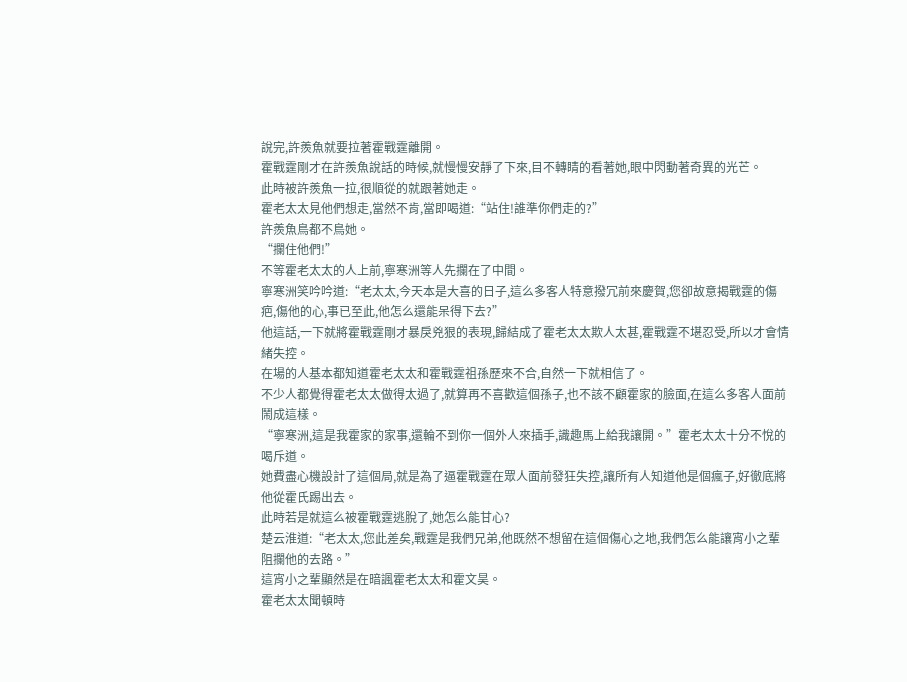說完,許羨魚就要拉著霍戰霆離開。
霍戰霆剛才在許羨魚說話的時候,就慢慢安靜了下來,目不轉睛的看著她,眼中閃動著奇異的光芒。
此時被許羨魚一拉,很順從的就跟著她走。
霍老太太見他們想走,當然不肯,當即喝道:“站住!誰準你們走的?”
許羨魚鳥都不鳥她。
“攔住他們!”
不等霍老太太的人上前,寧寒洲等人先攔在了中間。
寧寒洲笑吟吟道:“老太太,今天本是大喜的日子,這么多客人特意撥冗前來慶賀,您卻故意揭戰霆的傷疤,傷他的心,事已至此,他怎么還能呆得下去?”
他這話,一下就將霍戰霆剛才暴戾兇狠的表現,歸結成了霍老太太欺人太甚,霍戰霆不堪忍受,所以才會情緒失控。
在場的人基本都知道霍老太太和霍戰霆祖孫歷來不合,自然一下就相信了。
不少人都覺得霍老太太做得太過了,就算再不喜歡這個孫子,也不該不顧霍家的臉面,在這么多客人面前鬧成這樣。
“寧寒洲,這是我霍家的家事,還輪不到你一個外人來插手,識趣馬上給我讓開。”霍老太太十分不悅的喝斥道。
她費盡心機設計了這個局,就是為了逼霍戰霆在眾人面前發狂失控,讓所有人知道他是個瘋子,好徹底將他從霍氏踢出去。
此時若是就這么被霍戰霆逃脫了,她怎么能甘心?
楚云淮道:“老太太,您此差矣,戰霆是我們兄弟,他既然不想留在這個傷心之地,我們怎么能讓宵小之輩阻攔他的去路。”
這宵小之輩顯然是在暗諷霍老太太和霍文昊。
霍老太太聞頓時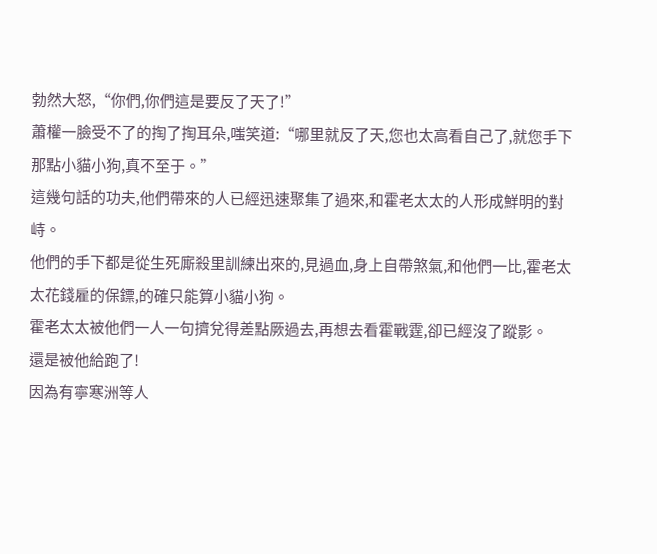勃然大怒,“你們,你們這是要反了天了!”
蕭權一臉受不了的掏了掏耳朵,嗤笑道:“哪里就反了天,您也太高看自己了,就您手下那點小貓小狗,真不至于。”
這幾句話的功夫,他們帶來的人已經迅速聚集了過來,和霍老太太的人形成鮮明的對峙。
他們的手下都是從生死廝殺里訓練出來的,見過血,身上自帶煞氣,和他們一比,霍老太太花錢雇的保鏢,的確只能算小貓小狗。
霍老太太被他們一人一句擠兌得差點厥過去,再想去看霍戰霆,卻已經沒了蹤影。
還是被他給跑了!
因為有寧寒洲等人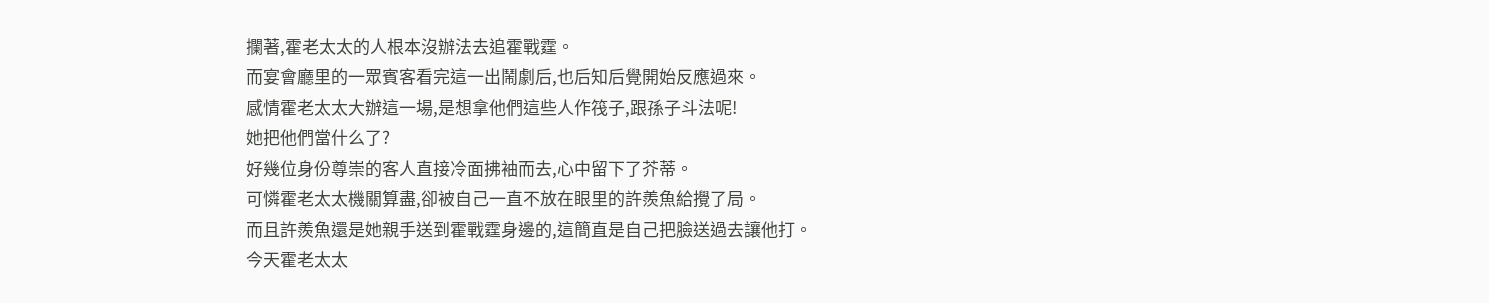攔著,霍老太太的人根本沒辦法去追霍戰霆。
而宴會廳里的一眾賓客看完這一出鬧劇后,也后知后覺開始反應過來。
感情霍老太太大辦這一場,是想拿他們這些人作筏子,跟孫子斗法呢!
她把他們當什么了?
好幾位身份尊崇的客人直接冷面拂袖而去,心中留下了芥蒂。
可憐霍老太太機關算盡,卻被自己一直不放在眼里的許羨魚給攪了局。
而且許羨魚還是她親手送到霍戰霆身邊的,這簡直是自己把臉送過去讓他打。
今天霍老太太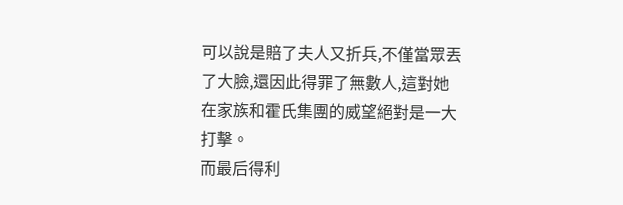可以說是賠了夫人又折兵,不僅當眾丟了大臉,還因此得罪了無數人,這對她在家族和霍氏集團的威望絕對是一大打擊。
而最后得利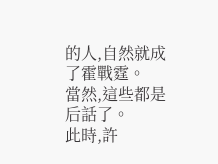的人,自然就成了霍戰霆。
當然,這些都是后話了。
此時,許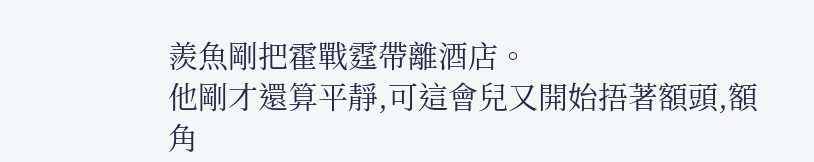羨魚剛把霍戰霆帶離酒店。
他剛才還算平靜,可這會兒又開始捂著額頭,額角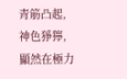青筋凸起,神色猙獰,顯然在極力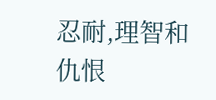忍耐,理智和仇恨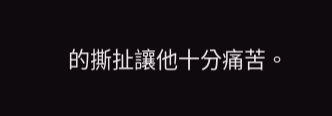的撕扯讓他十分痛苦。